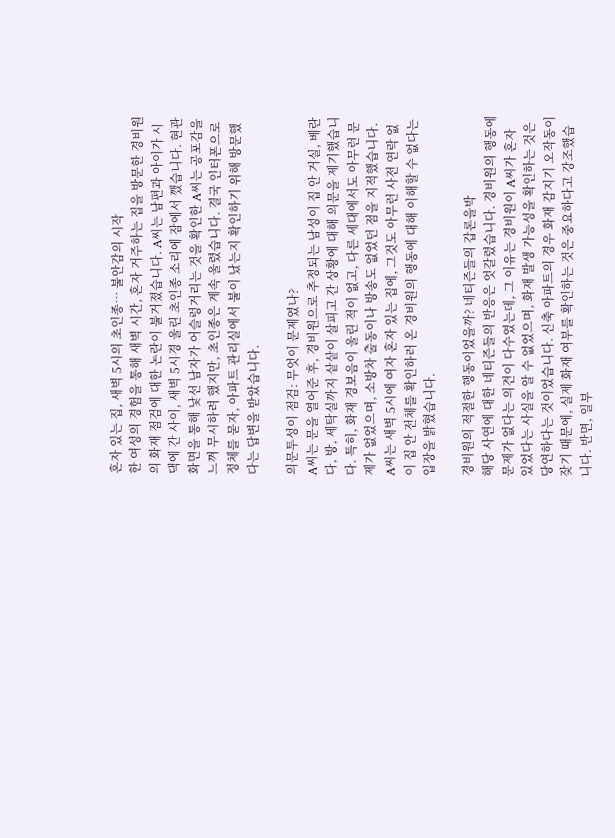혼자 있는 집, 새벽 5시의 초인종… 불안감의 시작
한 여성의 경험을 통해 새벽 시간, 혼자 거주하는 집을 방문한 경비원의 화재 점검에 대한 논란이 불거졌습니다. A씨는 남편과 아이가 시댁에 간 사이, 새벽 5시경 울린 초인종 소리에 잠에서 깼습니다. 현관 화면을 통해 낯선 남자가 어슬렁거리는 것을 확인한 A씨는 공포감을 느껴 무시하려 했지만, 초인종은 계속 울렸습니다. 결국 인터폰으로 정체를 묻자, 아파트 관리실에서 불이 났는지 확인하기 위해 방문했다는 답변을 받았습니다.

의문투성이 점검: 무엇이 문제였나?
A씨는 문을 열어준 후, 경비원으로 추정되는 남성이 집 안 거실, 베란다, 방, 세탁실까지 샅샅이 살피고 간 상황에 대해 의문을 제기했습니다. 특히, 화재 경보음이 울린 적이 없고, 다른 세대에서도 아무런 문제가 없었으며, 소방차 출동이나 방송도 없었던 점을 지적했습니다. A씨는 새벽 5시에 여자 혼자 있는 집에, 그것도 아무런 사전 연락 없이 집 안 전체를 확인하러 온 경비원의 행동에 대해 이해할 수 없다는 입장을 밝혔습니다.

경비원의 적절한 행동이었을까? 네티즌들의 갑론을박
해당 사연에 대한 네티즌들의 반응은 엇갈렸습니다. 경비원의 행동에 문제가 없다는 의견이 다수였는데, 그 이유는 경비원이 A씨가 혼자 있었다는 사실을 알 수 없었으며, 화재 발생 가능성을 확인하는 것은 당연하다는 것이었습니다. 신축 아파트의 경우 화재 감지기 오작동이 잦기 때문에, 실제 화재 여부를 확인하는 것은 중요하다고 강조했습니다. 반면, 일부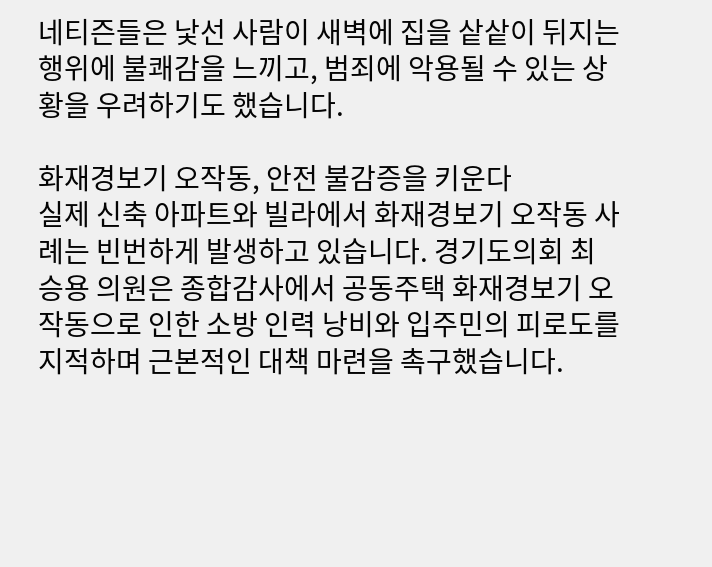네티즌들은 낯선 사람이 새벽에 집을 샅샅이 뒤지는 행위에 불쾌감을 느끼고, 범죄에 악용될 수 있는 상황을 우려하기도 했습니다.

화재경보기 오작동, 안전 불감증을 키운다
실제 신축 아파트와 빌라에서 화재경보기 오작동 사례는 빈번하게 발생하고 있습니다. 경기도의회 최승용 의원은 종합감사에서 공동주택 화재경보기 오작동으로 인한 소방 인력 낭비와 입주민의 피로도를 지적하며 근본적인 대책 마련을 촉구했습니다.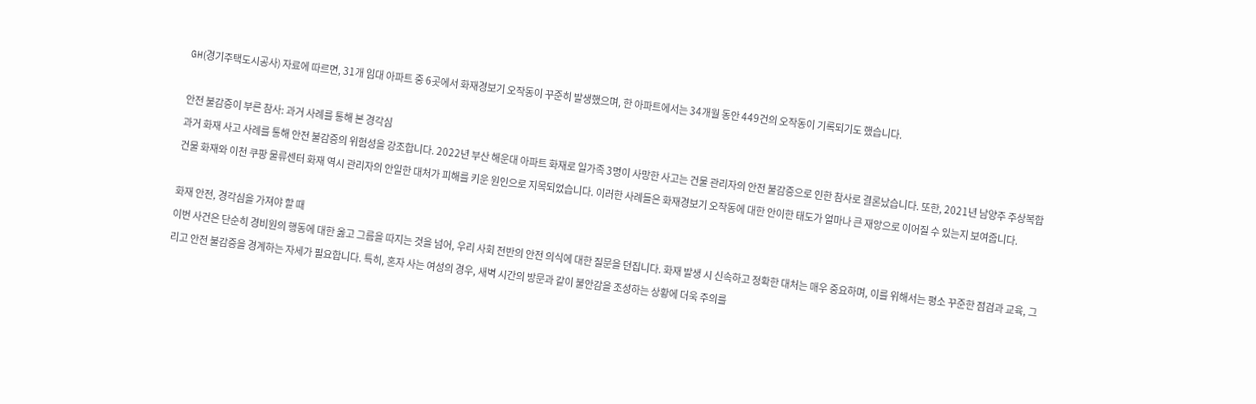GH(경기주택도시공사) 자료에 따르면, 31개 임대 아파트 중 6곳에서 화재경보기 오작동이 꾸준히 발생했으며, 한 아파트에서는 34개월 동안 449건의 오작동이 기록되기도 했습니다.

안전 불감증이 부른 참사: 과거 사례를 통해 본 경각심
과거 화재 사고 사례를 통해 안전 불감증의 위험성을 강조합니다. 2022년 부산 해운대 아파트 화재로 일가족 3명이 사망한 사고는 건물 관리자의 안전 불감증으로 인한 참사로 결론났습니다. 또한, 2021년 남양주 주상복합건물 화재와 이천 쿠팡 물류센터 화재 역시 관리자의 안일한 대처가 피해를 키운 원인으로 지목되었습니다. 이러한 사례들은 화재경보기 오작동에 대한 안이한 태도가 얼마나 큰 재앙으로 이어질 수 있는지 보여줍니다.

화재 안전, 경각심을 가져야 할 때
이번 사건은 단순히 경비원의 행동에 대한 옳고 그름을 따지는 것을 넘어, 우리 사회 전반의 안전 의식에 대한 질문을 던집니다. 화재 발생 시 신속하고 정확한 대처는 매우 중요하며, 이를 위해서는 평소 꾸준한 점검과 교육, 그리고 안전 불감증을 경계하는 자세가 필요합니다. 특히, 혼자 사는 여성의 경우, 새벽 시간의 방문과 같이 불안감을 조성하는 상황에 더욱 주의를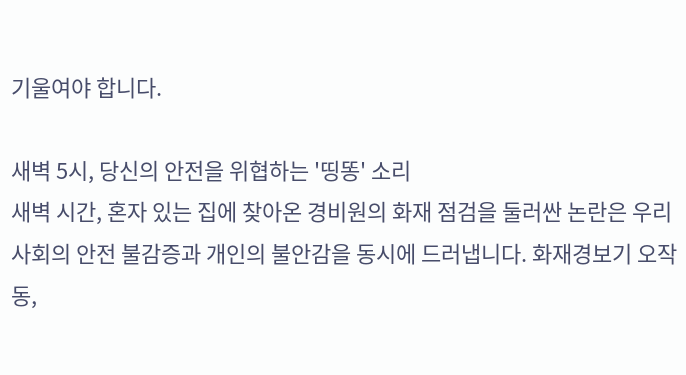기울여야 합니다.

새벽 5시, 당신의 안전을 위협하는 '띵똥' 소리
새벽 시간, 혼자 있는 집에 찾아온 경비원의 화재 점검을 둘러싼 논란은 우리 사회의 안전 불감증과 개인의 불안감을 동시에 드러냅니다. 화재경보기 오작동,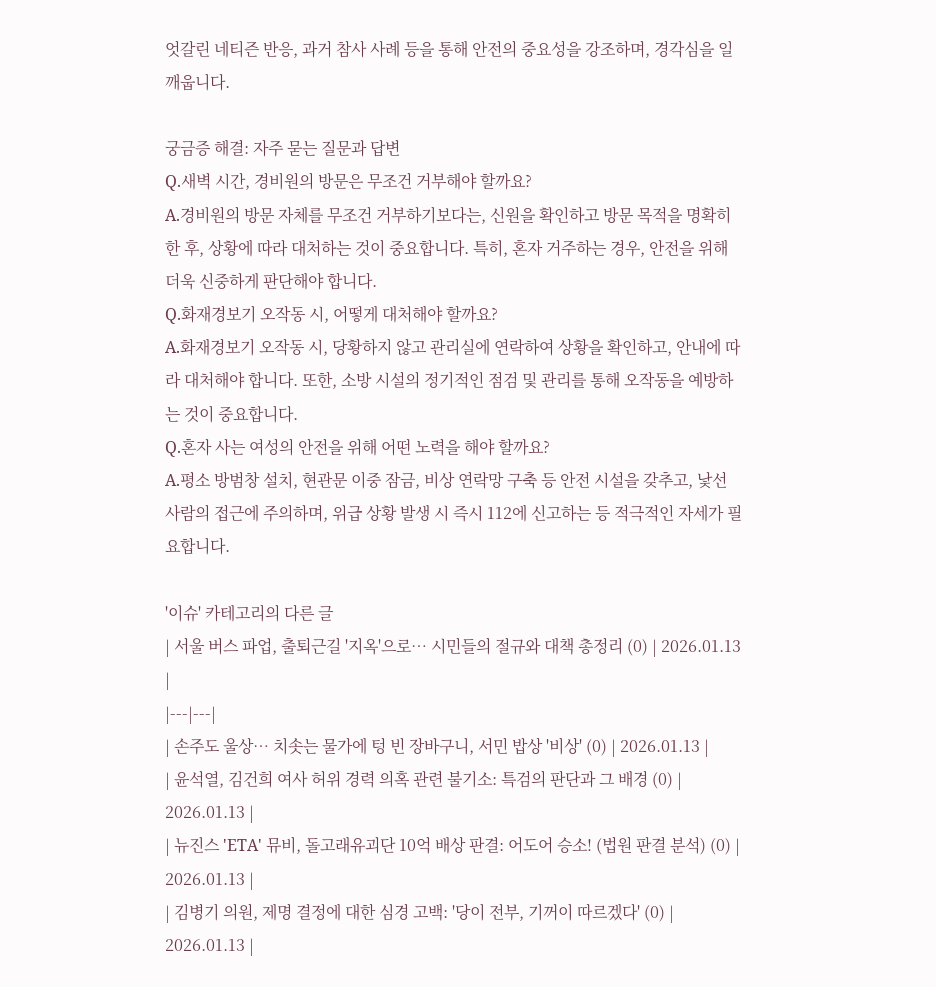엇갈린 네티즌 반응, 과거 참사 사례 등을 통해 안전의 중요성을 강조하며, 경각심을 일깨웁니다.

궁금증 해결: 자주 묻는 질문과 답변
Q.새벽 시간, 경비원의 방문은 무조건 거부해야 할까요?
A.경비원의 방문 자체를 무조건 거부하기보다는, 신원을 확인하고 방문 목적을 명확히 한 후, 상황에 따라 대처하는 것이 중요합니다. 특히, 혼자 거주하는 경우, 안전을 위해 더욱 신중하게 판단해야 합니다.
Q.화재경보기 오작동 시, 어떻게 대처해야 할까요?
A.화재경보기 오작동 시, 당황하지 않고 관리실에 연락하여 상황을 확인하고, 안내에 따라 대처해야 합니다. 또한, 소방 시설의 정기적인 점검 및 관리를 통해 오작동을 예방하는 것이 중요합니다.
Q.혼자 사는 여성의 안전을 위해 어떤 노력을 해야 할까요?
A.평소 방범창 설치, 현관문 이중 잠금, 비상 연락망 구축 등 안전 시설을 갖추고, 낯선 사람의 접근에 주의하며, 위급 상황 발생 시 즉시 112에 신고하는 등 적극적인 자세가 필요합니다.

'이슈' 카테고리의 다른 글
| 서울 버스 파업, 출퇴근길 '지옥'으로… 시민들의 절규와 대책 총정리 (0) | 2026.01.13 |
|---|---|
| 손주도 울상… 치솟는 물가에 텅 빈 장바구니, 서민 밥상 '비상' (0) | 2026.01.13 |
| 윤석열, 김건희 여사 허위 경력 의혹 관련 불기소: 특검의 판단과 그 배경 (0) | 2026.01.13 |
| 뉴진스 'ETA' 뮤비, 돌고래유괴단 10억 배상 판결: 어도어 승소! (법원 판결 분석) (0) | 2026.01.13 |
| 김병기 의원, 제명 결정에 대한 심경 고백: '당이 전부, 기꺼이 따르겠다' (0) | 2026.01.13 |